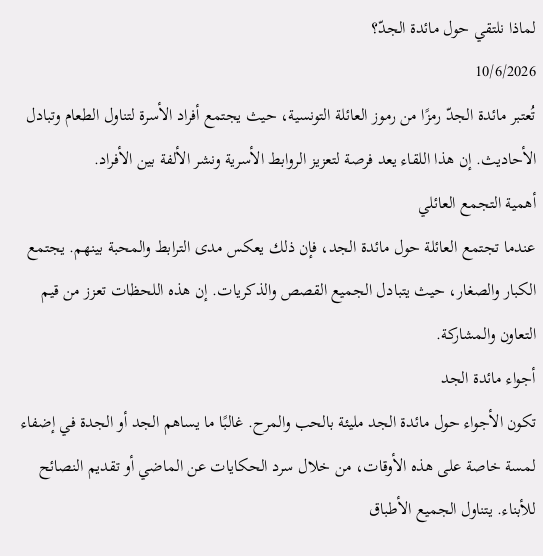لماذا نلتقي حول مائدة الجدّ؟
10/6/2026
تُعتبر مائدة الجدّ رمزًا من رموز العائلة التونسية، حيث يجتمع أفراد الأسرة لتناول الطعام وتبادل الأحاديث. إن هذا اللقاء يعد فرصة لتعزيز الروابط الأسرية ونشر الألفة بين الأفراد.
أهمية التجمع العائلي
عندما تجتمع العائلة حول مائدة الجد، فإن ذلك يعكس مدى الترابط والمحبة بينهم. يجتمع الكبار والصغار، حيث يتبادل الجميع القصص والذكريات. إن هذه اللحظات تعزز من قيم التعاون والمشاركة.
أجواء مائدة الجد
تكون الأجواء حول مائدة الجد مليئة بالحب والمرح. غالبًا ما يساهم الجد أو الجدة في إضفاء لمسة خاصة على هذه الأوقات، من خلال سرد الحكايات عن الماضي أو تقديم النصائح للأبناء. يتناول الجميع الأطباق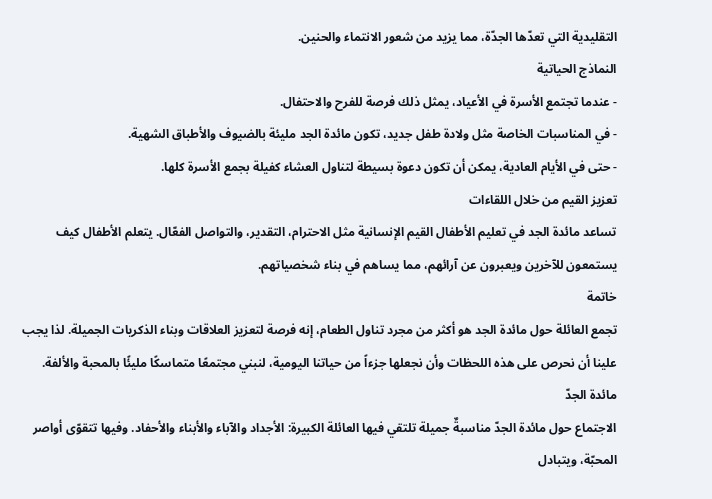التقليدية التي تعدّها الجدّة، مما يزيد من شعور الانتماء والحنين.
النماذج الحياتية
- عندما تجتمع الأسرة في الأعياد، يمثل ذلك فرصة للفرح والاحتفال.
- في المناسبات الخاصة مثل ولادة طفل جديد، تكون مائدة الجد مليئة بالضيوف والأطباق الشهية.
- حتى في الأيام العادية، يمكن أن تكون دعوة بسيطة لتناول العشاء كفيلة بجمع الأسرة كلها.
تعزيز القيم من خلال اللقاءات
تساعد مائدة الجد في تعليم الأطفال القيم الإنسانية مثل الاحترام، التقدير، والتواصل الفعّال. يتعلم الأطفال كيف يستمعون للآخرين ويعبرون عن آرائهم، مما يساهم في بناء شخصياتهم.
خاتمة
تجمع العائلة حول مائدة الجد هو أكثر من مجرد تناول الطعام، إنه فرصة لتعزيز العلاقات وبناء الذكريات الجميلة. لذا يجب علينا أن نحرص على هذه اللحظات وأن نجعلها جزءاً من حياتنا اليومية، لنبني مجتمعًا متماسكًا مليئًا بالمحبة والألفة.
مائدة الجدّ
الاجتماع حول مائدة الجدّ مناسبةٌ جميلة تلتقي فيها العائلة الكبيرة: الأجداد والآباء والأبناء والأحفاد. وفيها تتقوّى أواصر المحبّة، ويتبادل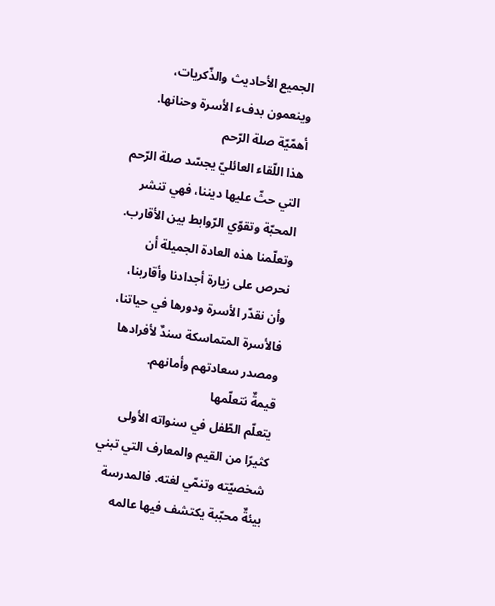الجميع الأحاديث والذّكريات، وينعمون بدفء الأسرة وحنانها.
أهمّيّة صلة الرّحم
هذا اللّقاء العائليّ يجسّد صلة الرّحم التي حثّ عليها ديننا، فهي تنشر المحبّة وتقوّي الرّوابط بين الأقارب. وتعلّمنا هذه العادة الجميلة أن نحرص على زيارة أجدادنا وأقاربنا، وأن نقدّر الأسرة ودورها في حياتنا، فالأسرة المتماسكة سندٌ لأفرادها ومصدر سعادتهم وأمانهم.
قيمةٌ نتعلّمها
يتعلّم الطّفل في سنواته الأولى كثيرًا من القيم والمعارف التي تبني شخصيّته وتنمّي لغته. فالمدرسة بيئةٌ محبّبة يكتشف فيها عالمه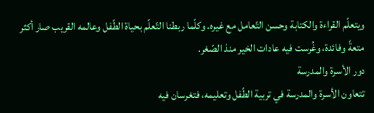ويتعلّم القراءة والكتابة وحسن التّعامل مع غيره. وكلّما ربطنا التّعلّم بحياة الطّفل وعالمه القريب صار أكثر متعةً وفائدة، وغُرست فيه عادات الخير منذ الصّغر.
دور الأسرة والمدرسة
تتعاون الأسرة والمدرسة في تربية الطّفل وتعليمه، فتغرسان فيه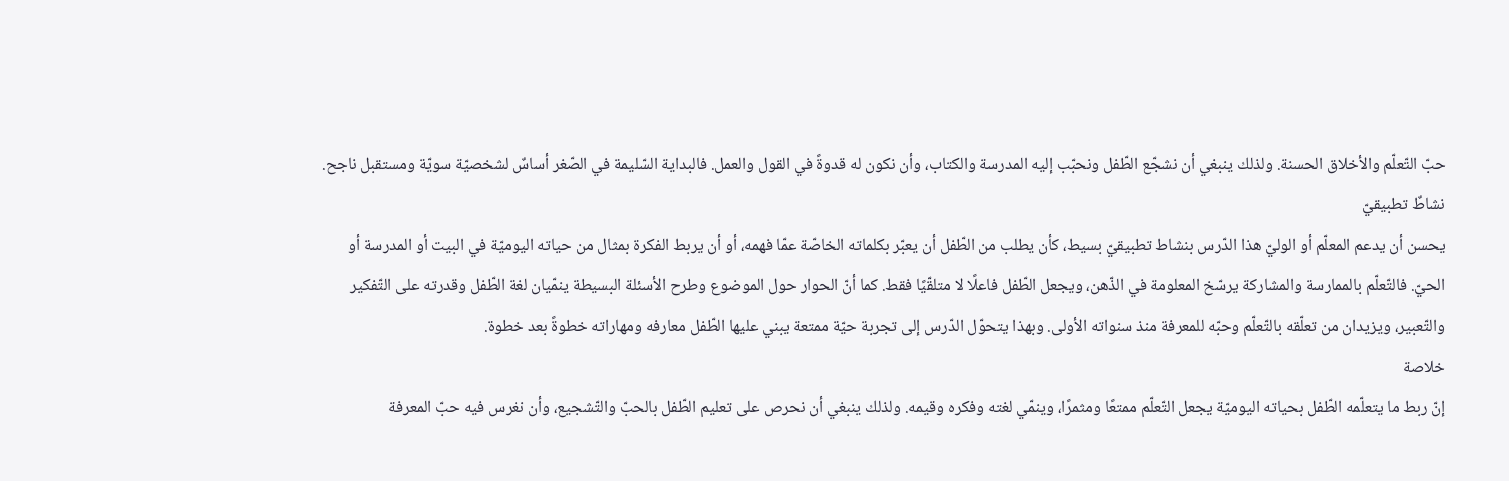حبّ التّعلّم والأخلاق الحسنة. ولذلك ينبغي أن نشجّع الطّفل ونحبّب إليه المدرسة والكتاب، وأن نكون له قدوةً في القول والعمل. فالبداية السّليمة في الصّغر أساسٌ لشخصيّة سويّة ومستقبل ناجح.
نشاطٌ تطبيقيّ
يحسن أن يدعم المعلّم أو الوليّ هذا الدّرس بنشاط تطبيقيّ بسيط، كأن يطلب من الطّفل أن يعبّر بكلماته الخاصّة عمّا فهمه، أو أن يربط الفكرة بمثال من حياته اليوميّة في البيت أو المدرسة أو الحيّ. فالتّعلّم بالممارسة والمشاركة يرسّخ المعلومة في الذّهن، ويجعل الطّفل فاعلًا لا متلقّيًا فقط. كما أنّ الحوار حول الموضوع وطرح الأسئلة البسيطة ينمّيان لغة الطّفل وقدرته على التّفكير والتّعبير، ويزيدان من تعلّقه بالتّعلّم وحبّه للمعرفة منذ سنواته الأولى. وبهذا يتحوّل الدّرس إلى تجربة حيّة ممتعة يبني عليها الطّفل معارفه ومهاراته خطوةً بعد خطوة.
خلاصة
إنّ ربط ما يتعلّمه الطّفل بحياته اليوميّة يجعل التّعلّم ممتعًا ومثمرًا، وينمّي لغته وفكره وقيمه. ولذلك ينبغي أن نحرص على تعليم الطّفل بالحبّ والتّشجيع، وأن نغرس فيه حبّ المعرفة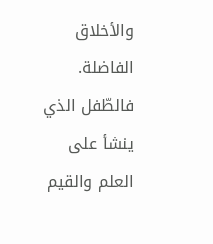والأخلاق الفاضلة. فالطّفل الذي ينشأ على العلم والقيم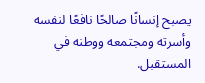يصبح إنسانًا صالحًا نافعًا لنفسه وأسرته ومجتمعه ووطنه في المستقبل.